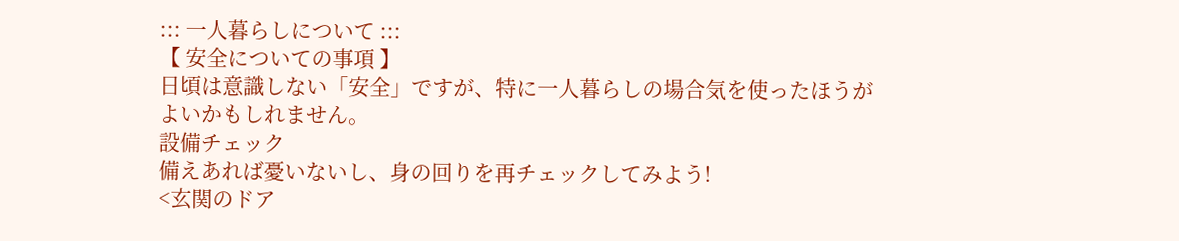::: 一人暮らしについて :::
【 安全についての事項 】
日頃は意識しない「安全」ですが、特に一人暮らしの場合気を使ったほうがよいかもしれません。
設備チェック
備えあれば憂いないし、身の回りを再チェックしてみよう!
<玄関のドア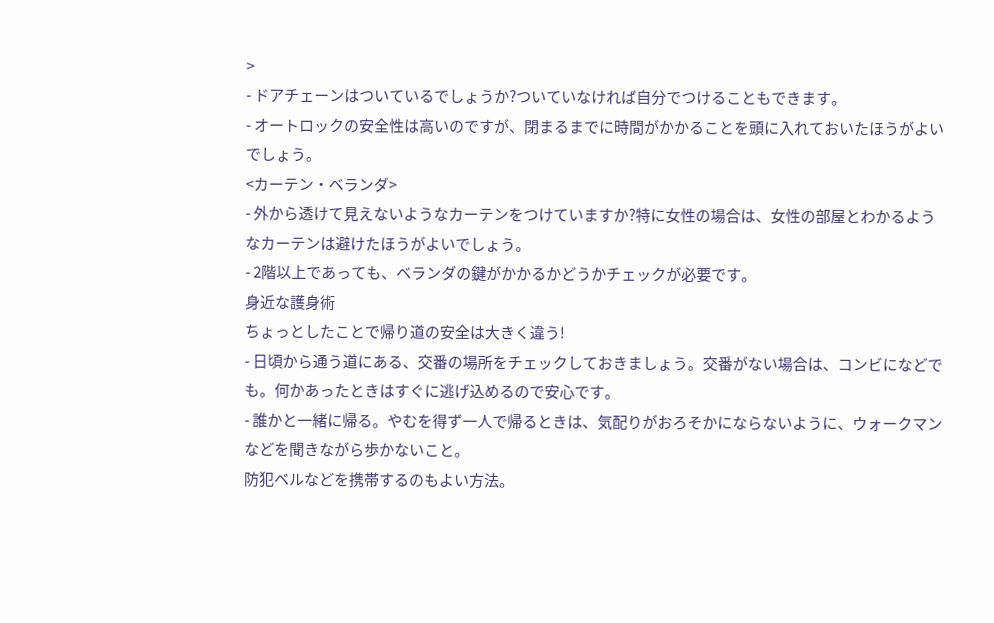>
- ドアチェーンはついているでしょうか?ついていなければ自分でつけることもできます。
- オートロックの安全性は高いのですが、閉まるまでに時間がかかることを頭に入れておいたほうがよいでしょう。
<カーテン・ベランダ>
- 外から透けて見えないようなカーテンをつけていますか?特に女性の場合は、女性の部屋とわかるようなカーテンは避けたほうがよいでしょう。
- 2階以上であっても、ベランダの鍵がかかるかどうかチェックが必要です。
身近な護身術
ちょっとしたことで帰り道の安全は大きく違う!
- 日頃から通う道にある、交番の場所をチェックしておきましょう。交番がない場合は、コンビになどでも。何かあったときはすぐに逃げ込めるので安心です。
- 誰かと一緒に帰る。やむを得ず一人で帰るときは、気配りがおろそかにならないように、ウォークマンなどを聞きながら歩かないこと。
防犯ベルなどを携帯するのもよい方法。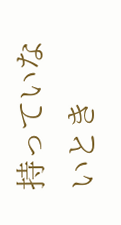持っていないとき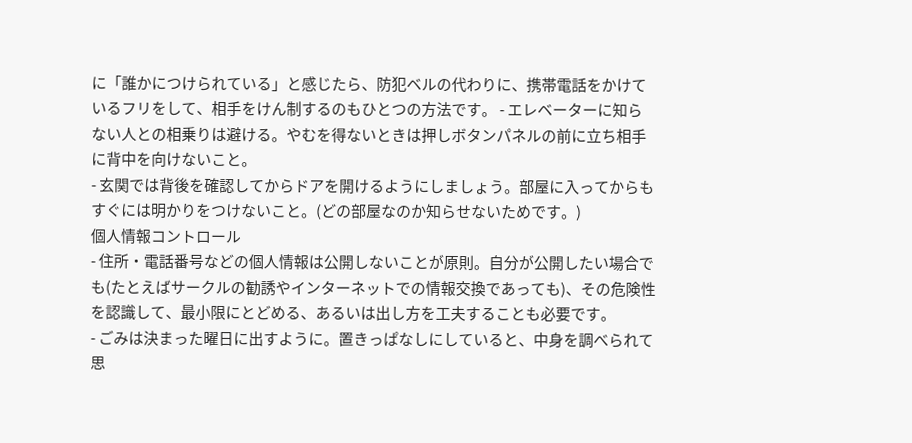に「誰かにつけられている」と感じたら、防犯ベルの代わりに、携帯電話をかけているフリをして、相手をけん制するのもひとつの方法です。 - エレベーターに知らない人との相乗りは避ける。やむを得ないときは押しボタンパネルの前に立ち相手に背中を向けないこと。
- 玄関では背後を確認してからドアを開けるようにしましょう。部屋に入ってからもすぐには明かりをつけないこと。(どの部屋なのか知らせないためです。)
個人情報コントロール
- 住所・電話番号などの個人情報は公開しないことが原則。自分が公開したい場合でも(たとえばサークルの勧誘やインターネットでの情報交換であっても)、その危険性を認識して、最小限にとどめる、あるいは出し方を工夫することも必要です。
- ごみは決まった曜日に出すように。置きっぱなしにしていると、中身を調べられて思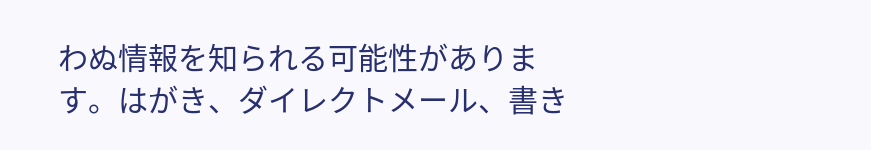わぬ情報を知られる可能性があります。はがき、ダイレクトメール、書き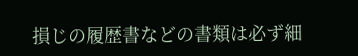損じの履歴書などの書類は必ず細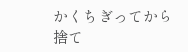かくちぎってから捨て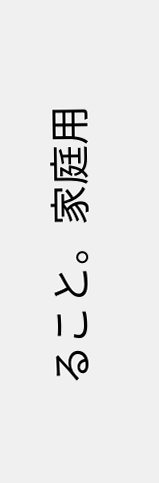ること。家庭用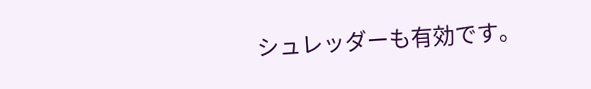シュレッダーも有効です。